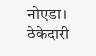नोएडा। ठेकेदारी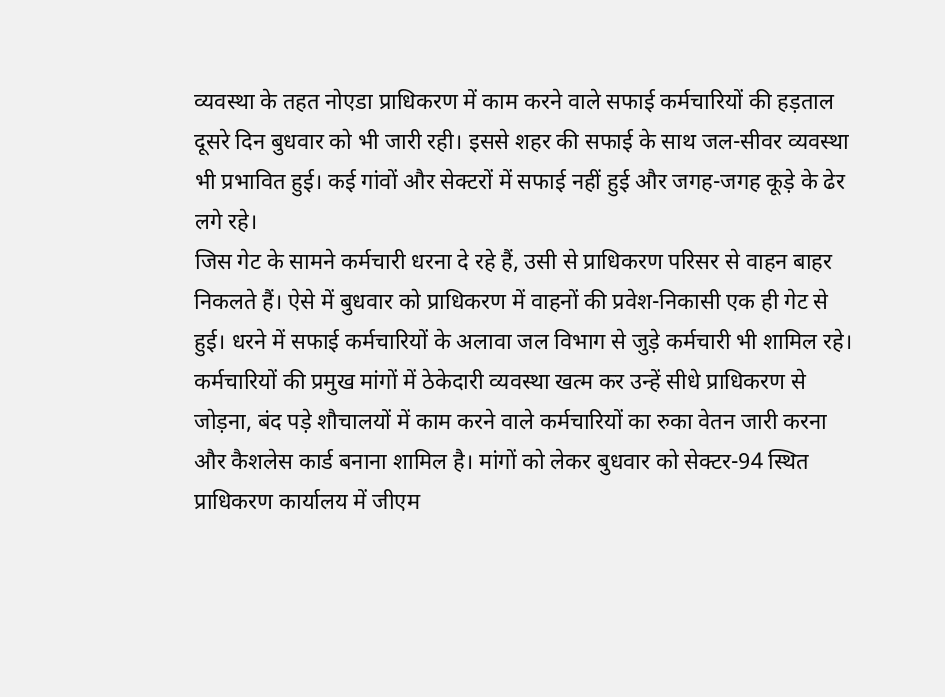व्यवस्था के तहत नोएडा प्राधिकरण में काम करने वाले सफाई कर्मचारियों की हड़ताल दूसरे दिन बुधवार को भी जारी रही। इससे शहर की सफाई के साथ जल-सीवर व्यवस्था भी प्रभावित हुई। कई गांवों और सेक्टरों में सफाई नहीं हुई और जगह-जगह कूड़े के ढेर लगे रहे।
जिस गेट के सामने कर्मचारी धरना दे रहे हैं, उसी से प्राधिकरण परिसर से वाहन बाहर निकलते हैं। ऐसे में बुधवार को प्राधिकरण में वाहनों की प्रवेश-निकासी एक ही गेट से हुई। धरने में सफाई कर्मचारियों के अलावा जल विभाग से जुड़े कर्मचारी भी शामिल रहे।
कर्मचारियों की प्रमुख मांगों में ठेकेदारी व्यवस्था खत्म कर उन्हें सीधे प्राधिकरण से जोड़ना, बंद पड़े शौचालयों में काम करने वाले कर्मचारियों का रुका वेतन जारी करना और कैशलेस कार्ड बनाना शामिल है। मांगों को लेकर बुधवार को सेक्टर-94 स्थित प्राधिकरण कार्यालय में जीएम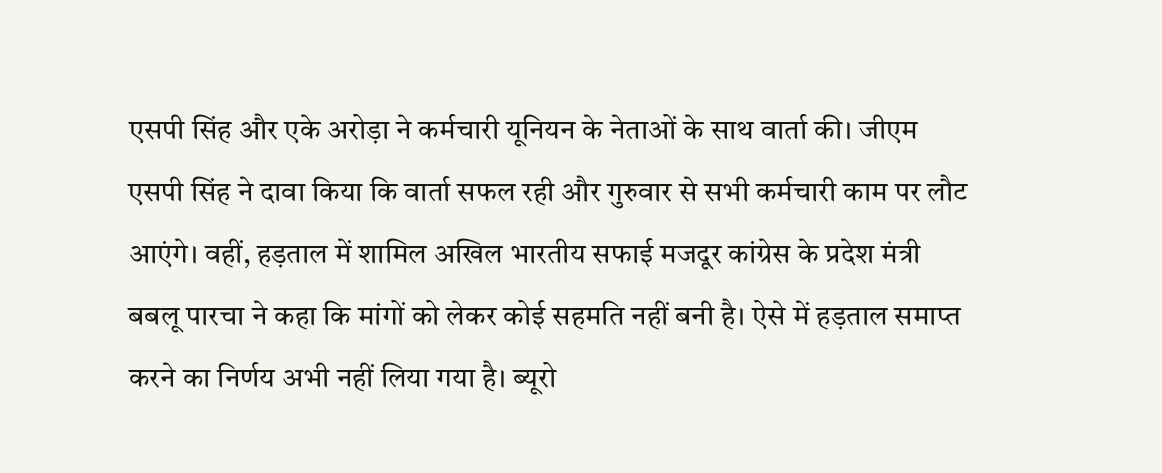एसपी सिंह और एके अरोड़ा ने कर्मचारी यूनियन के नेताओं के साथ वार्ता की। जीएम एसपी सिंह ने दावा किया कि वार्ता सफल रही और गुरुवार से सभी कर्मचारी काम पर लौट आएंगे। वहीं, हड़ताल में शामिल अखिल भारतीय सफाई मजदूर कांग्रेस के प्रदेश मंत्री बबलू पारचा ने कहा कि मांगों को लेकर कोई सहमति नहीं बनी है। ऐसे में हड़ताल समाप्त करने का निर्णय अभी नहीं लिया गया है। ब्यूरो